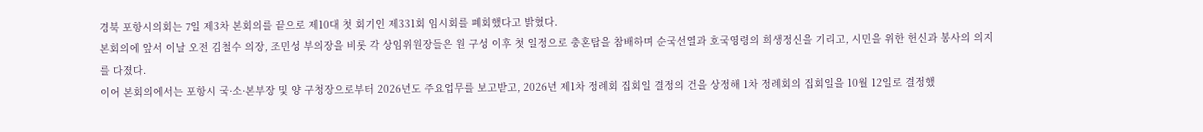경북 포항시의회는 7일 제3차 본회의를 끝으로 제10대 첫 회기인 제331회 임시회를 폐회했다고 밝혔다.
본회의에 앞서 이날 오전 김철수 의장, 조민성 부의장을 비롯 각 상임위원장들은 원 구성 이후 첫 일정으로 충혼탑을 참배하며 순국선열과 호국영령의 희생정신을 기리고, 시민을 위한 헌신과 봉사의 의지를 다졌다.
이어 본회의에서는 포항시 국·소·본부장 및 양 구청장으로부터 2026년도 주요업무를 보고받고, 2026년 제1차 정례회 집회일 결정의 건을 상정해 1차 정례회의 집회일을 10월 12일로 결정했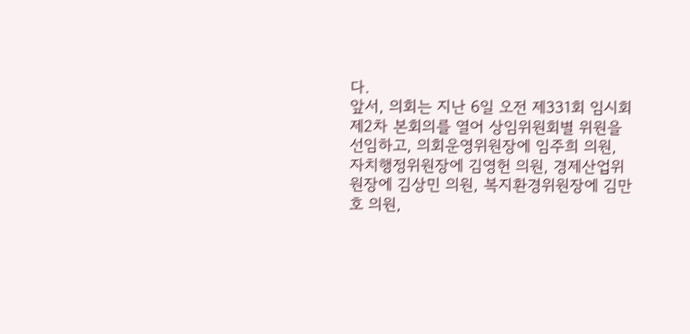다.
앞서, 의회는 지난 6일 오전 제331회 임시회 제2차 본회의를 열어 상임위원회별 위원을 선임하고, 의회운영위원장에 임주희 의원, 자치행정위원장에 김영헌 의원, 경제산업위원장에 김상민 의원, 복지환경위원장에 김만호 의원,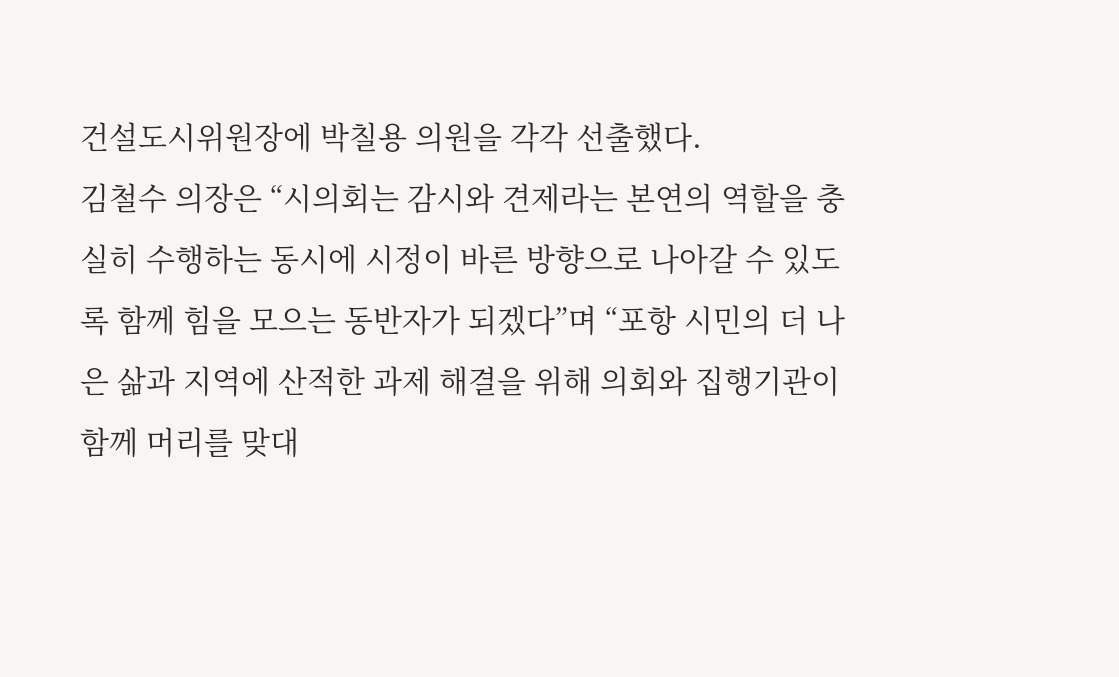건설도시위원장에 박칠용 의원을 각각 선출했다.
김철수 의장은 “시의회는 감시와 견제라는 본연의 역할을 충실히 수행하는 동시에 시정이 바른 방향으로 나아갈 수 있도록 함께 힘을 모으는 동반자가 되겠다”며 “포항 시민의 더 나은 삶과 지역에 산적한 과제 해결을 위해 의회와 집행기관이 함께 머리를 맞대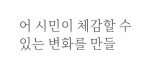어 시민이 체감할 수 있는 변화를 만들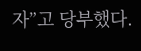자”고 당부했다.